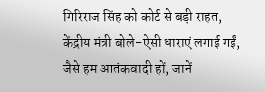गिरिराज सिंह को कोर्ट से बड़ी राहत, केंद्रीय मंत्री बोले-ऐसी धाराएं लगाई गईं, जैसे हम आतंकवादी हों, जानें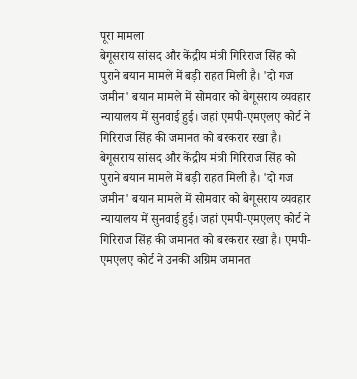पूरा मामला
बेगूसराय सांसद और केंद्रीय मंत्री गिरिराज सिंह को पुराने बयान मामले में बड़ी राहत मिली है। 'दो गज जमीन' बयान मामले में सोमवार को बेगूसराय व्यवहार न्यायालय में सुनवाई हुई। जहां एमपी-एमएलए कोर्ट ने गिरिराज सिंह की जमानत को बरकरार रखा है।
बेगूसराय सांसद और केंद्रीय मंत्री गिरिराज सिंह को पुराने बयान मामले में बड़ी राहत मिली है। 'दो गज जमीन' बयान मामले में सोमवार को बेगूसराय व्यवहार न्यायालय में सुनवाई हुई। जहां एमपी-एमएलए कोर्ट ने गिरिराज सिंह की जमानत को बरकरार रखा है। एमपी-एमएलए कोर्ट ने उनकी अग्रिम जमानत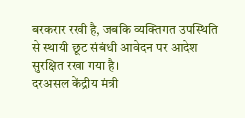बरकरार रखी है, जबकि व्यक्तिगत उपस्थिति से स्थायी छूट संबंधी आवेदन पर आदेश सुरक्षित रखा गया है।
दरअसल केंद्रीय मंत्री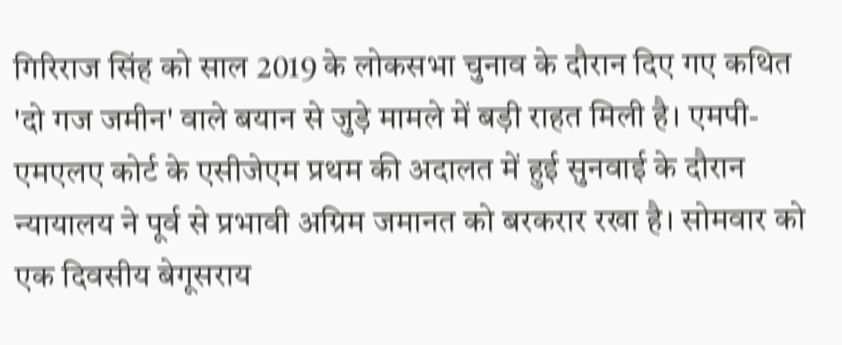गिरिराज सिंह को साल 2019 के लोकसभा चुनाव के दौरान दिए गए कथित 'दो गज जमीन' वाले बयान से जुड़े मामले में बड़ी राहत मिली है। एमपी-एमएलए कोर्ट के एसीजेएम प्रथम की अदालत में हुई सुनवाई के दौरान न्यायालय ने पूर्व से प्रभावी अग्रिम जमानत को बरकरार रखा है। सोमवार को एक दिवसीय बेगूसराय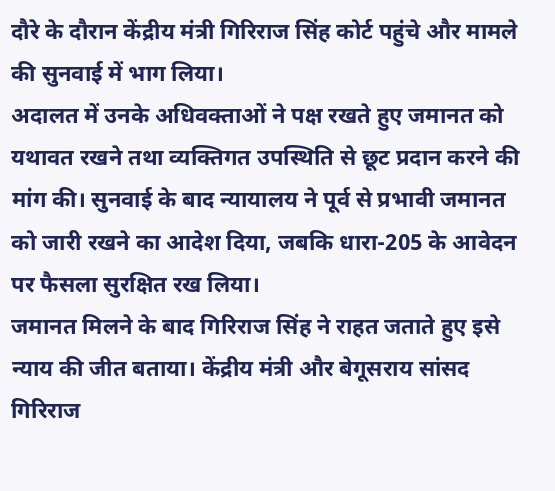दौरे के दौरान केंद्रीय मंत्री गिरिराज सिंह कोर्ट पहुंचे और मामले की सुनवाई में भाग लिया।
अदालत में उनके अधिवक्ताओं ने पक्ष रखते हुए जमानत को यथावत रखने तथा व्यक्तिगत उपस्थिति से छूट प्रदान करने की मांग की। सुनवाई के बाद न्यायालय ने पूर्व से प्रभावी जमानत को जारी रखने का आदेश दिया, जबकि धारा-205 के आवेदन पर फैसला सुरक्षित रख लिया।
जमानत मिलने के बाद गिरिराज सिंह ने राहत जताते हुए इसे न्याय की जीत बताया। केंद्रीय मंत्री और बेगूसराय सांसद गिरिराज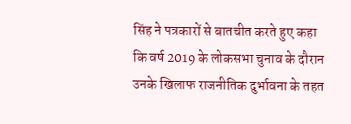सिंह ने पत्रकारों से बातचीत करते हुए कहा कि वर्ष 2019 के लोकसभा चुनाव के दौरान उनके खिलाफ राजनीतिक दुर्भावना के तहत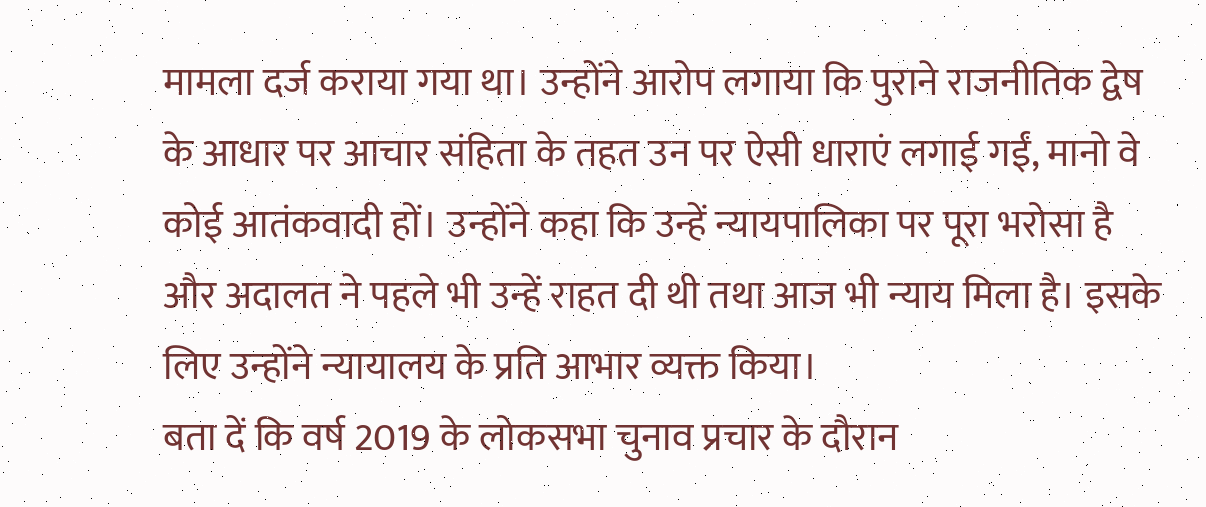मामला दर्ज कराया गया था। उन्होंने आरोप लगाया कि पुराने राजनीतिक द्वेष के आधार पर आचार संहिता के तहत उन पर ऐसी धाराएं लगाई गईं, मानो वे कोई आतंकवादी हों। उन्होंने कहा कि उन्हें न्यायपालिका पर पूरा भरोसा है और अदालत ने पहले भी उन्हें राहत दी थी तथा आज भी न्याय मिला है। इसके लिए उन्होंने न्यायालय के प्रति आभार व्यक्त किया।
बता दें कि वर्ष 2019 के लोकसभा चुनाव प्रचार के दौरान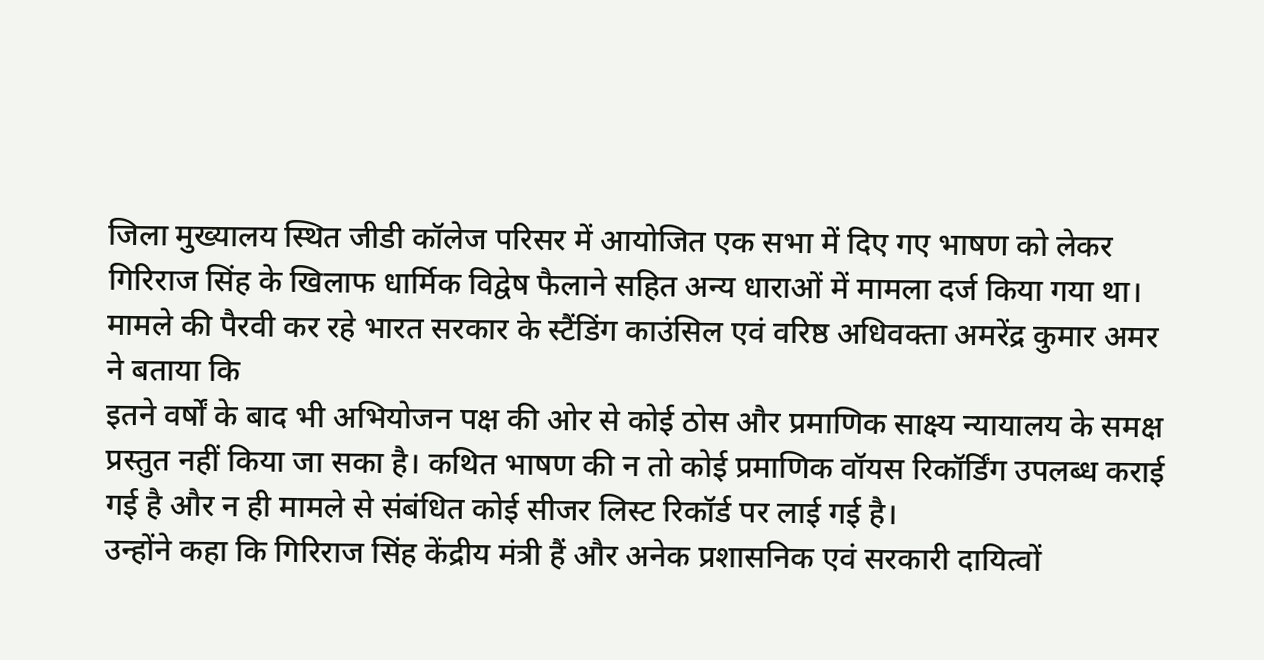जिला मुख्यालय स्थित जीडी कॉलेज परिसर में आयोजित एक सभा में दिए गए भाषण को लेकर गिरिराज सिंह के खिलाफ धार्मिक विद्वेष फैलाने सहित अन्य धाराओं में मामला दर्ज किया गया था। मामले की पैरवी कर रहे भारत सरकार के स्टैंडिंग काउंसिल एवं वरिष्ठ अधिवक्ता अमरेंद्र कुमार अमर ने बताया कि
इतने वर्षों के बाद भी अभियोजन पक्ष की ओर से कोई ठोस और प्रमाणिक साक्ष्य न्यायालय के समक्ष प्रस्तुत नहीं किया जा सका है। कथित भाषण की न तो कोई प्रमाणिक वॉयस रिकॉर्डिंग उपलब्ध कराई गई है और न ही मामले से संबंधित कोई सीजर लिस्ट रिकॉर्ड पर लाई गई है।
उन्होंने कहा कि गिरिराज सिंह केंद्रीय मंत्री हैं और अनेक प्रशासनिक एवं सरकारी दायित्वों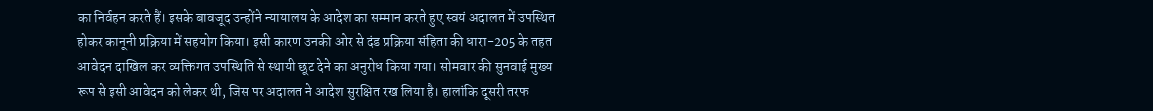का निर्वहन करते हैं। इसके बावजूद उन्होंने न्यायालय के आदेश का सम्मान करते हुए स्वयं अदालत में उपस्थित होकर कानूनी प्रक्रिया में सहयोग किया। इसी कारण उनकी ओर से दंड प्रक्रिया संहिता की धारा-205 के तहत आवेदन दाखिल कर व्यक्तिगत उपस्थिति से स्थायी छूट देने का अनुरोध किया गया। सोमवार की सुनवाई मुख्य रूप से इसी आवेदन को लेकर थी, जिस पर अदालत ने आदेश सुरक्षित रख लिया है। हालांकि दूसरी तरफ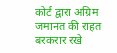कोर्ट द्वारा अग्रिम जमानत की राहत बरकरार रखे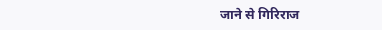जाने से गिरिराज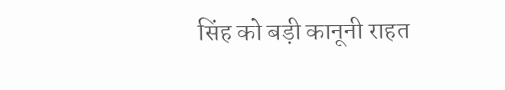सिंह को बड़ी कानूनी राहत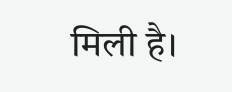मिली है।